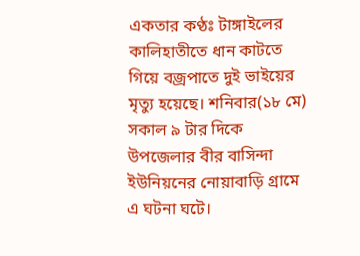একতার কণ্ঠঃ টাঙ্গাইলের কালিহাতীতে ধান কাটতে গিয়ে বজ্রপাতে দুই ভাইয়ের মৃত্যু হয়েছে। শনিবার(১৮ মে) সকাল ৯ টার দিকে উপজেলার বীর বাসিন্দা ইউনিয়নের নোয়াবাড়ি গ্রামে এ ঘটনা ঘটে।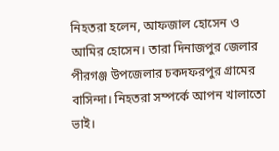নিহতরা হলেন, আফজাল হোসেন ও আমির হোসেন। তারা দিনাজপুর জেলার পীরগঞ্জ উপজেলার চকদফরপুর গ্রামের বাসিন্দা। নিহতরা সম্পর্কে আপন খালাতো ভাই।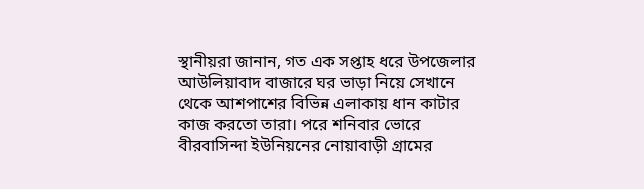স্থানীয়রা জানান, গত এক সপ্তাহ ধরে উপজেলার আউলিয়াবাদ বাজারে ঘর ভাড়া নিয়ে সেখানে থেকে আশপাশের বিভিন্ন এলাকায় ধান কাটার কাজ করতো তারা। পরে শনিবার ভোরে বীরবাসিন্দা ইউনিয়নের নোয়াবাড়ী গ্রামের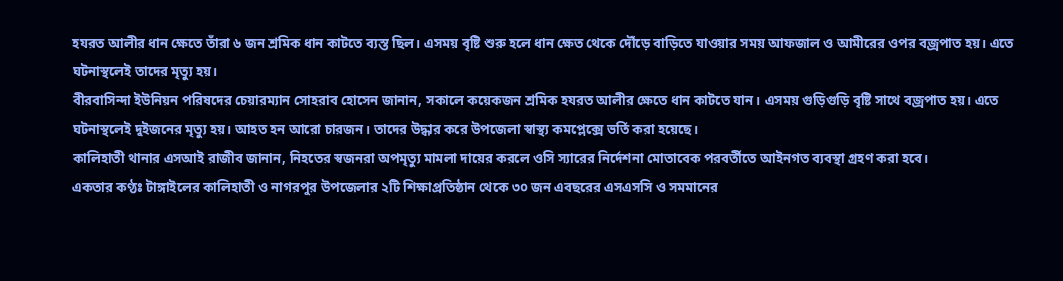হযরত আলীর ধান ক্ষেতে তাঁরা ৬ জন শ্রমিক ধান কাটতে ব্যস্ত ছিল। এসময় বৃষ্টি শুরু হলে ধান ক্ষেত থেকে দৌঁড়ে বাড়িতে যাওয়ার সময় আফজাল ও আমীরের ওপর বজ্রপাত হয়। এতে ঘটনাস্থলেই তাদের মৃত্যু হয়।
বীরবাসিন্দা ইউনিয়ন পরিষদের চেয়ারম্যান সোহরাব হোসেন জানান, সকালে কয়েকজন শ্রমিক হযরত আলীর ক্ষেতে ধান কাটতে যান। এসময় গুড়িগুড়ি বৃষ্টি সাথে বজ্রপাত হয়। এতে ঘটনাস্থলেই দুইজনের মৃত্যু হয়। আহত হন আরো চারজন। তাদের উদ্ধার করে উপজেলা স্বাস্থ্য কমপ্লেক্সে ভর্তি করা হয়েছে।
কালিহাতী থানার এসআই রাজীব জানান, নিহতের স্বজনরা অপমৃত্যু মামলা দায়ের করলে ওসি স্যারের নির্দেশনা মোতাবেক পরবর্তীতে আইনগত ব্যবস্থা গ্রহণ করা হবে।
একতার কণ্ঠঃ টাঙ্গাইলের কালিহাতী ও নাগরপুর উপজেলার ২টি শিক্ষাপ্রতিষ্ঠান থেকে ৩০ জন এবছরের এসএসসি ও সমমানের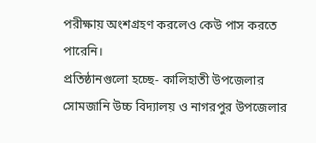পরীক্ষায় অংশগ্রহণ করলেও কেউ পাস করতে পারেনি।
প্রতিষ্ঠানগুলো হচ্ছে- কালিহাতী উপজেলার সোমজানি উচ্চ বিদ্যালয় ও নাগরপুর উপজেলার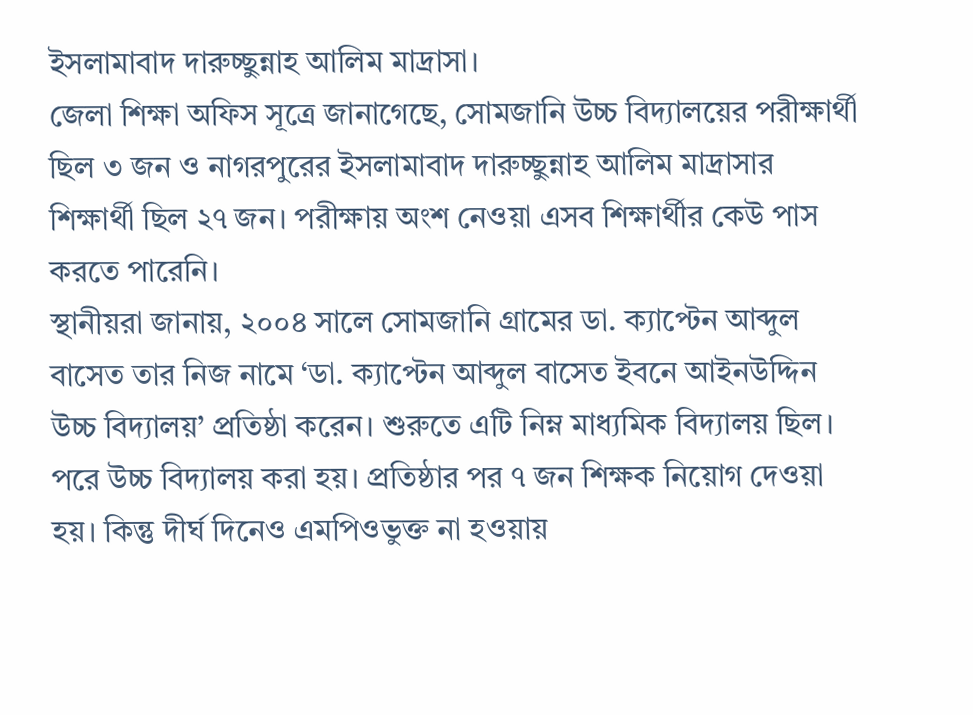ইসলামাবাদ দারুচ্ছুন্নাহ আলিম মাদ্রাসা।
জেলা শিক্ষা অফিস সূত্রে জানাগেছে, সোমজানি উচ্চ বিদ্যালয়ের পরীক্ষার্থী ছিল ৩ জন ও নাগরপুরের ইসলামাবাদ দারুচ্ছুন্নাহ আলিম মাদ্রাসার শিক্ষার্থী ছিল ২৭ জন। পরীক্ষায় অংশ নেওয়া এসব শিক্ষার্থীর কেউ পাস করতে পারেনি।
স্থানীয়রা জানায়, ২০০৪ সালে সোমজানি গ্রামের ডা. ক্যাপ্টেন আব্দুল বাসেত তার নিজ নামে ‘ডা. ক্যাপ্টেন আব্দুল বাসেত ইবনে আইনউদ্দিন উচ্চ বিদ্যালয়’ প্রতিষ্ঠা করেন। শুরুতে এটি নিম্ন মাধ্যমিক বিদ্যালয় ছিল। পরে উচ্চ বিদ্যালয় করা হয়। প্রতিষ্ঠার পর ৭ জন শিক্ষক নিয়োগ দেওয়া হয়। কিন্তু দীর্ঘ দিনেও এমপিওভুক্ত না হওয়ায়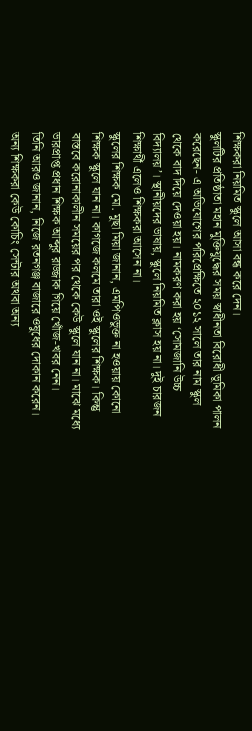শিক্ষকরা নিয়মিত স্কুলে আসা বন্ধ করে দেন।
স্কুলটির প্রতিষ্ঠাতা মহান মুক্তিযুদ্ধের সময় স্বাধীনতা বিরোধী ভূমিকা পালন করেছেন- এ অভিযোগের পরিপ্রেক্ষিতে ২০১২ সালে তার নাম স্কুল থেকে বাদ দিয়ে দেওয়া হয়। নামকরণ করা হয় ‘সোমজানি উচ্চ বিদ্যালয়’। স্থানীয়দের ভাষায়, স্কুলে নিয়মিত ক্লাস হয় না। দুই চারজন শিক্ষার্থী এলেও শিক্ষকরা আসেন না।
স্কুলের শিক্ষক মো. মুছা মিয়া জানান, এমপিওভুক্ত না হওয়ায় কোনো শিক্ষক স্কুলে যান না। কাগজে কলমে তারা ওই স্কুলের শিক্ষক। কিন্তু বাস্তবে করোনাকালীন সময়ের পর থেকে কেউ স্কুলে যান না। মাঝে মধ্যে ভারপ্রাপ্ত প্রধান শিক্ষক আব্দুর রাজ্জাক গিয়ে খোঁজ-খবর নেন।
তিনি আরও জানান, নিজে রতনগঞ্জ বাজারে ওষুধের দোকান করেন। অন্য শিক্ষকরা কেউ কোচিং সেন্টার অথবা অন্য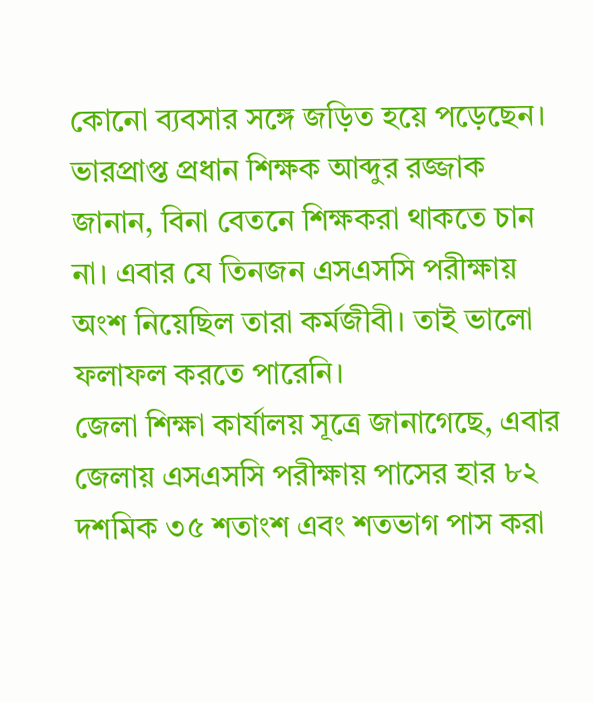কোনো ব্যবসার সঙ্গে জড়িত হয়ে পড়েছেন।
ভারপ্রাপ্ত প্রধান শিক্ষক আব্দুর রজ্জাক জানান, বিনা বেতনে শিক্ষকরা থাকতে চান না। এবার যে তিনজন এসএসসি পরীক্ষায় অংশ নিয়েছিল তারা কর্মজীবী। তাই ভালো ফলাফল করতে পারেনি।
জেলা শিক্ষা কার্যালয় সূত্রে জানাগেছে, এবার জেলায় এসএসসি পরীক্ষায় পাসের হার ৮২ দশমিক ৩৫ শতাংশ এবং শতভাগ পাস করা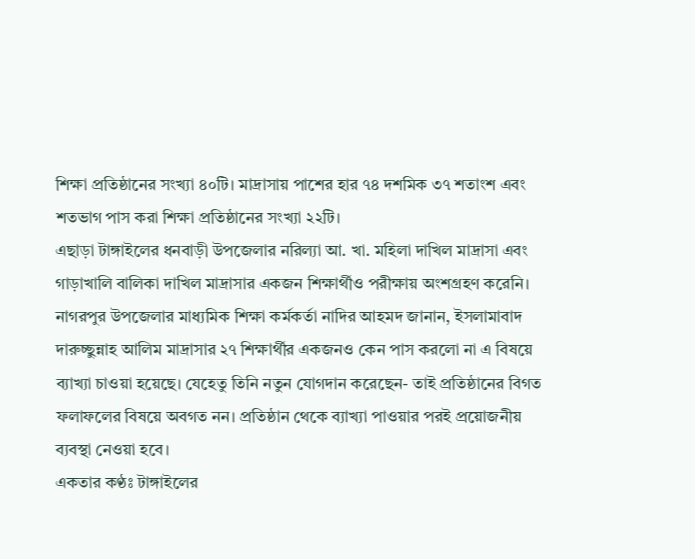শিক্ষা প্রতিষ্ঠানের সংখ্যা ৪০টি। মাদ্রাসায় পাশের হার ৭৪ দশমিক ৩৭ শতাংশ এবং শতভাগ পাস করা শিক্ষা প্রতিষ্ঠানের সংখ্যা ২২টি।
এছাড়া টাঙ্গাইলের ধনবাড়ী উপজেলার নরিল্যা আ. খা. মহিলা দাখিল মাদ্রাসা এবং গাড়াখালি বালিকা দাখিল মাদ্রাসার একজন শিক্ষার্থীও পরীক্ষায় অংশগ্রহণ করেনি।
নাগরপুর উপজেলার মাধ্যমিক শিক্ষা কর্মকর্তা নাদির আহমদ জানান, ইসলামাবাদ দারুচ্ছুন্নাহ আলিম মাদ্রাসার ২৭ শিক্ষার্থীর একজনও কেন পাস করলো না এ বিষয়ে ব্যাখ্যা চাওয়া হয়েছে। যেহেতু তিনি নতুন যোগদান করেছেন- তাই প্রতিষ্ঠানের বিগত ফলাফলের বিষয়ে অবগত নন। প্রতিষ্ঠান থেকে ব্যাখ্যা পাওয়ার পরই প্রয়োজনীয় ব্যবস্থা নেওয়া হবে।
একতার কণ্ঠঃ টাঙ্গাইলের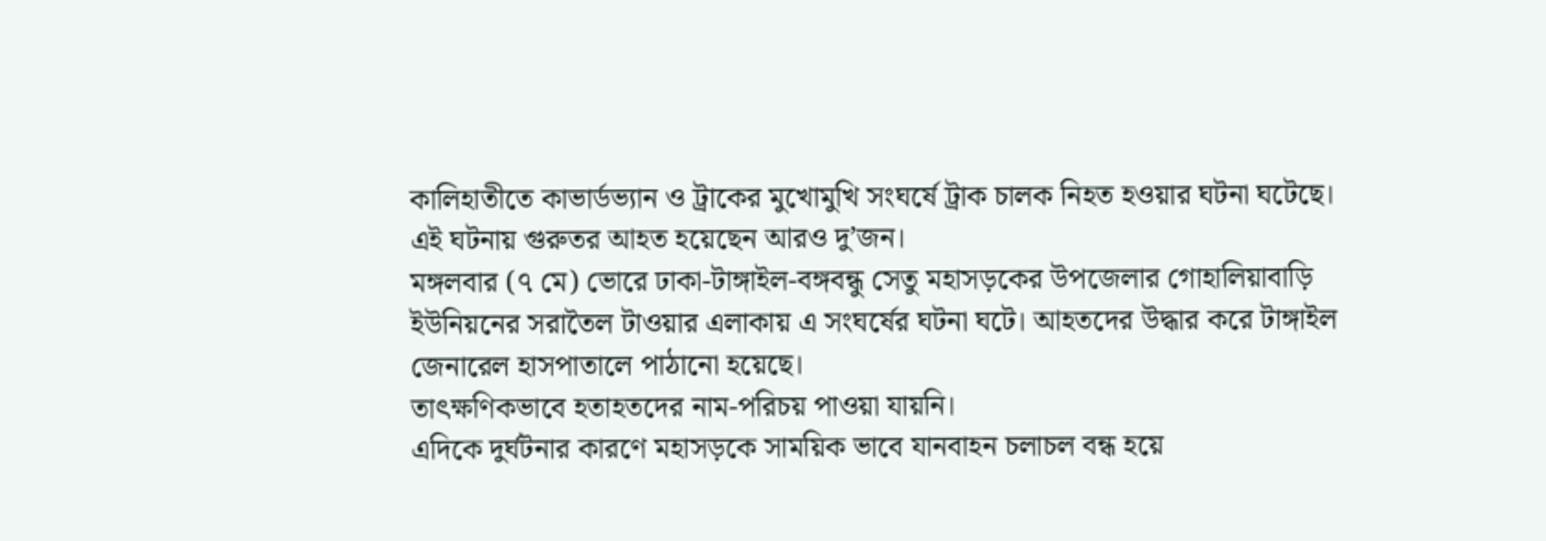কালিহাতীতে কাভার্ডভ্যান ও ট্রাকের মুখোমুখি সংঘর্ষে ট্রাক চালক নিহত হওয়ার ঘটনা ঘটেছে। এই ঘটনায় গুরুতর আহত হয়েছেন আরও দু’জন।
মঙ্গলবার (৭ মে) ভোরে ঢাকা-টাঙ্গাইল-বঙ্গবন্ধু সেতু মহাসড়কের উপজেলার গোহালিয়াবাড়ি ইউনিয়নের সরাতৈল টাওয়ার এলাকায় এ সংঘর্ষের ঘটনা ঘটে। আহতদের উদ্ধার করে টাঙ্গাইল জেনারেল হাসপাতালে পাঠানো হয়েছে।
তাৎক্ষণিকভাবে হতাহতদের নাম-পরিচয় পাওয়া যায়নি।
এদিকে দুর্ঘটনার কারণে মহাসড়কে সাময়িক ভাবে যানবাহন চলাচল বন্ধ হয়ে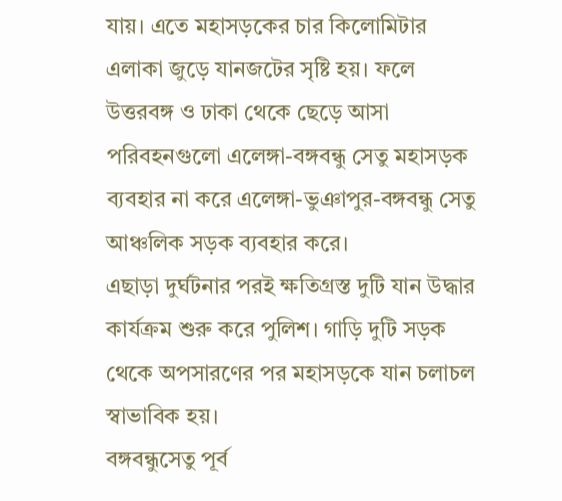যায়। এতে মহাসড়কের চার কিলোমিটার এলাকা জুড়ে যানজটের সৃষ্টি হয়। ফলে উত্তরবঙ্গ ও ঢাকা থেকে ছেড়ে আসা পরিবহনগুলো এলেঙ্গা-বঙ্গবন্ধু সেতু মহাসড়ক ব্যবহার না করে এলেঙ্গা-ভুঞাপুর-বঙ্গবন্ধু সেতু আঞ্চলিক সড়ক ব্যবহার করে।
এছাড়া দুর্ঘটনার পরই ক্ষতিগ্রস্ত দুটি যান উদ্ধার কার্যক্রম শুরু করে পুলিশ। গাড়ি দুটি সড়ক থেকে অপসারণের পর মহাসড়কে যান চলাচল স্বাভাবিক হয়।
বঙ্গবন্ধুসেতু পূর্ব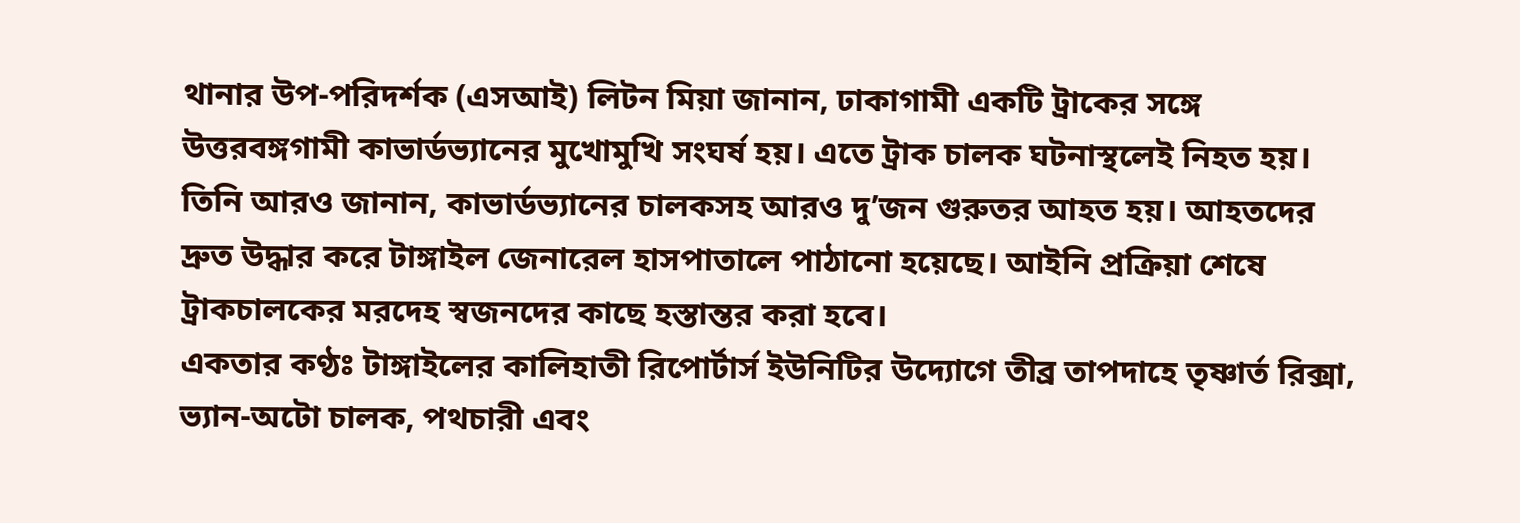থানার উপ-পরিদর্শক (এসআই) লিটন মিয়া জানান, ঢাকাগামী একটি ট্রাকের সঙ্গে উত্তরবঙ্গগামী কাভার্ডভ্যানের মুখোমুখি সংঘর্ষ হয়। এতে ট্রাক চালক ঘটনাস্থলেই নিহত হয়।
তিনি আরও জানান, কাভার্ডভ্যানের চালকসহ আরও দু’জন গুরুতর আহত হয়। আহতদের দ্রুত উদ্ধার করে টাঙ্গাইল জেনারেল হাসপাতালে পাঠানো হয়েছে। আইনি প্রক্রিয়া শেষে ট্রাকচালকের মরদেহ স্বজনদের কাছে হস্তান্তর করা হবে।
একতার কণ্ঠঃ টাঙ্গাইলের কালিহাতী রিপোর্টার্স ইউনিটির উদ্যোগে তীব্র তাপদাহে তৃষ্ণার্ত রিক্সা, ভ্যান-অটো চালক, পথচারী এবং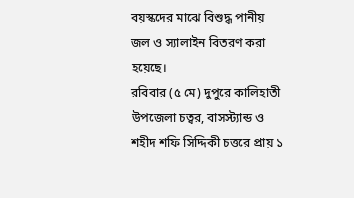বয়স্কদের মাঝে বিশুদ্ধ পানীয় জল ও স্যালাইন বিতরণ করা হয়েছে।
রবিবার (৫ মে) দুপুরে কালিহাতী উপজেলা চত্বর, বাসস্ট্যান্ড ও শহীদ শফি সিদ্দিকী চত্তরে প্রায় ১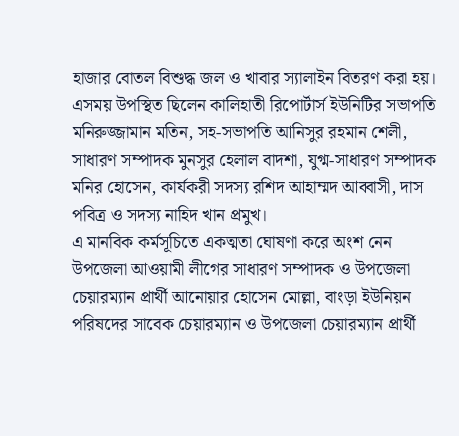হাজার বোতল বিশুদ্ধ জল ও খাবার স্যালাইন বিতরণ করা হয়।
এসময় উপস্থিত ছিলেন কালিহাতী রিপোর্টার্স ইউনিটির সভাপতি মনিরুজ্জামান মতিন, সহ-সভাপতি আনিসুর রহমান শেলী, সাধারণ সম্পাদক মুনসুর হেলাল বাদশা, যুগ্ম-সাধারণ সম্পাদক মনির হোসেন, কার্যকরী সদস্য রশিদ আহাম্মদ আব্বাসী, দাস পবিত্র ও সদস্য নাহিদ খান প্রমুখ।
এ মানবিক কর্মসূচিতে একত্মতা ঘোষণা করে অংশ নেন উপজেলা আওয়ামী লীগের সাধারণ সম্পাদক ও উপজেলা চেয়ারম্যান প্রার্থী আনোয়ার হোসেন মোল্লা, বাংড়া ইউনিয়ন পরিষদের সাবেক চেয়ারম্যান ও উপজেলা চেয়ারম্যান প্রার্থী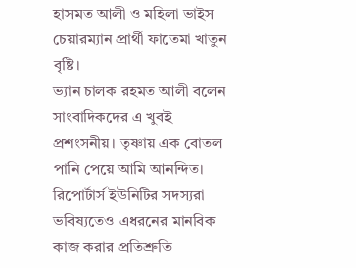হাসমত আলী ও মহিলা ভাইস চেয়ারম্যান প্রার্থী ফাতেমা খাতুন বৃষ্টি।
ভ্যান চালক রহমত আলী বলেন সাংবাদিকদের এ খুবই প্রশংসনীয়। তৃষ্ণায় এক বোতল পানি পেয়ে আমি আনন্দিত।
রিপোর্টার্স ইউনিটির সদস্যরা ভবিষ্যতেও এধরনের মানবিক কাজ করার প্রতিশ্রুতি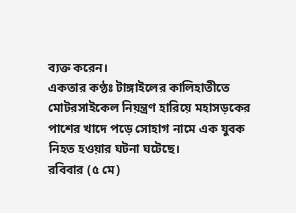ব্যক্ত করেন।
একতার কণ্ঠঃ টাঙ্গাইলের কালিহাতীতে মোটরসাইকেল নিয়ন্ত্রণ হারিয়ে মহাসড়কের পাশের খাদে পড়ে সোহাগ নামে এক যুবক নিহত হওয়ার ঘটনা ঘটেছে।
রবিবার (৫ মে)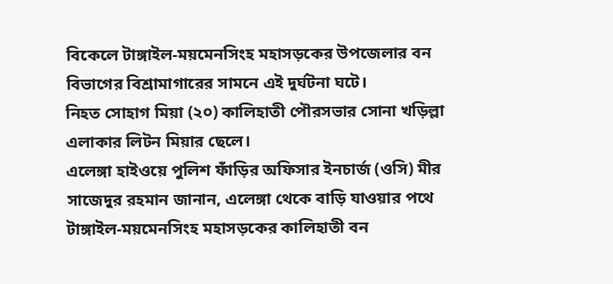বিকেলে টাঙ্গাইল-ময়মেনসিংহ মহাসড়কের উপজেলার বন বিভাগের বিশ্রামাগারের সামনে এই দুর্ঘটনা ঘটে।
নিহত সোহাগ মিয়া (২০) কালিহাতী পৌরসভার সোনা খড়িল্লা এলাকার লিটন মিয়ার ছেলে।
এলেঙ্গা হাইওয়ে পুলিশ ফাঁড়ির অফিসার ইনচার্জ (ওসি) মীর সাজেদুর রহমান জানান, এলেঙ্গা থেকে বাড়ি যাওয়ার পথে টাঙ্গাইল-ময়মেনসিংহ মহাসড়কের কালিহাতী বন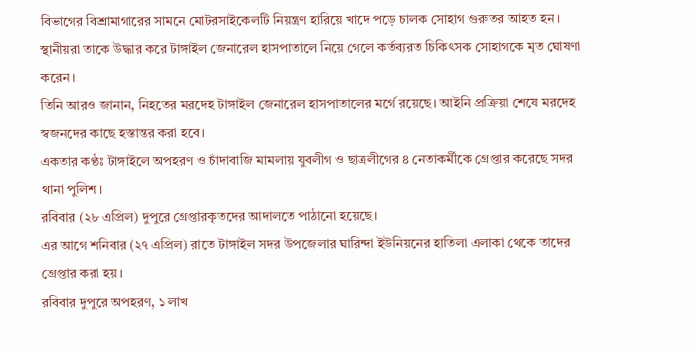বিভাগের বিশ্রামাগারের সামনে মোটরসাইকেলটি নিয়ন্ত্রণ হারিয়ে খাদে পড়ে চালক সোহাগ গুরুতর আহত হন। স্থানীয়রা তাকে উদ্ধার করে টাঙ্গাইল জেনারেল হাসপাতালে নিয়ে গেলে কর্তব্যরত চিকিৎসক সোহাগকে মৃত ঘোষণা করেন।
তিনি আরও জানান, নিহতের মরদেহ টাঙ্গাইল জেনারেল হাসপাতালের মর্গে রয়েছে। আইনি প্রক্রিয়া শেষে মরদেহ স্বজনদের কাছে হস্তান্তর করা হবে।
একতার কণ্ঠঃ টাঙ্গাইলে অপহরণ ও চাঁদাবাজি মামলায় যুবলীগ ও ছাত্রলীগের ৪ নেতাকর্মীকে গ্রেপ্তার করেছে সদর থানা পুলিশ।
রবিবার (২৮ এপ্রিল) দুপুরে গ্রেপ্তারকৃতদের আদালতে পাঠানো হয়েছে।
এর আগে শনিবার (২৭ এপ্রিল) রাতে টাঙ্গাইল সদর উপজেলার ঘারিন্দা ইউনিয়নের হাতিলা এলাকা থেকে তাদের গ্রেপ্তার করা হয়।
রবিবার দুপুরে অপহরণ, ১ লাখ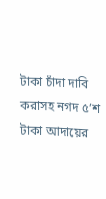টাকা চাঁদা দাবি করাসহ নগদ ৫’শ টাকা আদায়ের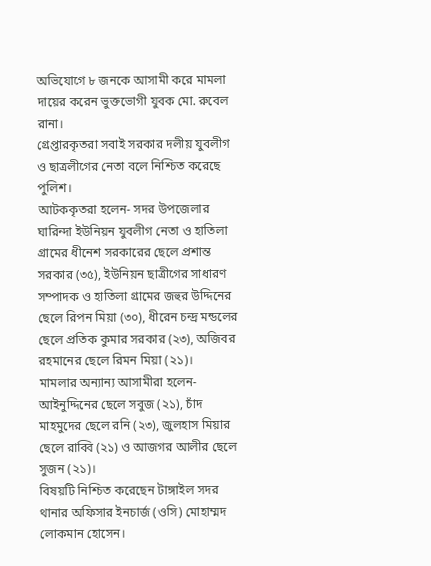অভিযোগে ৮ জনকে আসামী করে মামলা দায়ের করেন ভুক্তভোগী যুবক মো. রুবেল রানা।
গ্রেপ্তারকৃতরা সবাই সরকার দলীয় যুবলীগ ও ছাত্রলীগের নেতা বলে নিশ্চিত করেছে পুলিশ।
আটককৃতরা হলেন- সদর উপজেলার ঘারিন্দা ইউনিয়ন যুবলীগ নেতা ও হাতিলা গ্রামের ধীনেশ সরকারের ছেলে প্রশান্ত সরকার (৩৫), ইউনিয়ন ছাত্রীগের সাধারণ সম্পাদক ও হাতিলা গ্রামের জহুর উদ্দিনের ছেলে রিপন মিয়া (৩০), ধীরেন চন্দ্র মন্ডলের ছেলে প্রতিক কুমার সরকার (২৩), অজিবর রহমানের ছেলে রিমন মিয়া (২১)।
মামলার অন্যান্য আসামীরা হলেন- আইনুদ্দিনের ছেলে সবুজ (২১), চাঁদ মাহমুদের ছেলে রনি (২৩), জুলহাস মিয়ার ছেলে রাব্বি (২১) ও আজগর আলীর ছেলে সুজন (২১)।
বিষয়টি নিশ্চিত করেছেন টাঙ্গাইল সদর থানার অফিসার ইনচার্জ (ওসি) মোহাম্মদ লোকমান হোসেন।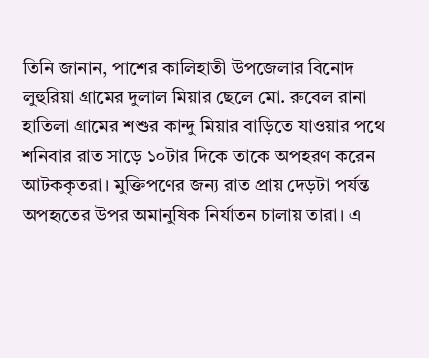তিনি জানান, পাশের কালিহাতী উপজেলার বিনোদ লুহুরিয়া গ্রামের দুলাল মিয়ার ছেলে মো. রুবেল রানা হাতিলা গ্রামের শশুর কান্দু মিয়ার বাড়িতে যাওয়ার পথে শনিবার রাত সাড়ে ১০টার দিকে তাকে অপহরণ করেন আটককৃতরা। মুক্তিপণের জন্য রাত প্রায় দেড়টা পর্যন্ত অপহৃতের উপর অমানুষিক নির্যাতন চালায় তারা। এ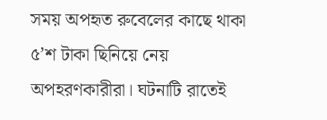সময় অপহৃত রুবেলের কাছে থাকা ৫’শ টাকা ছিনিয়ে নেয় অপহরণকারীরা। ঘটনাটি রাতেই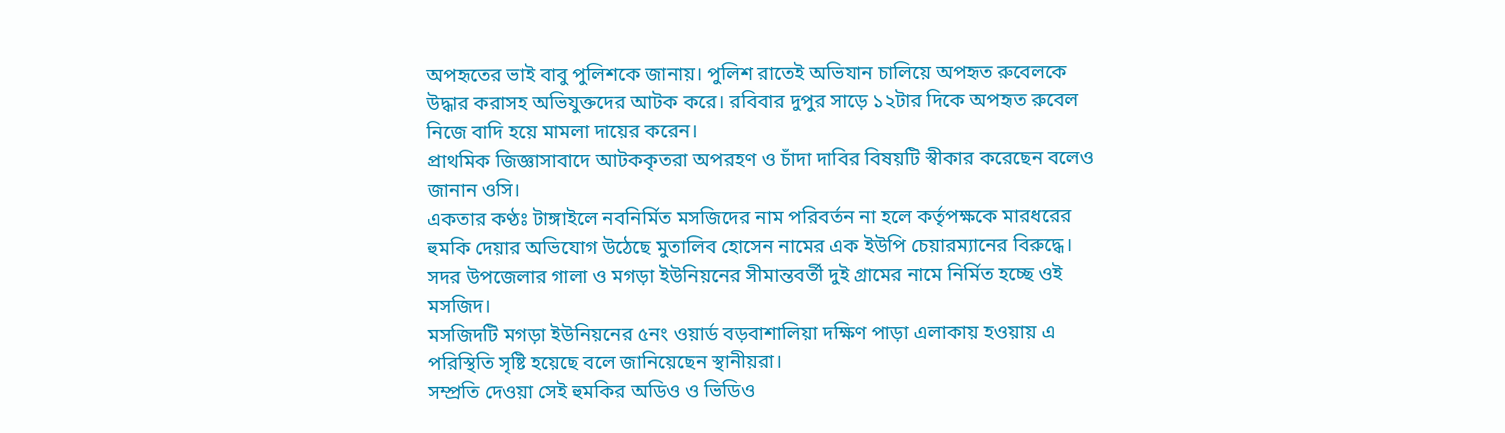অপহৃতের ভাই বাবু পুলিশকে জানায়। পুলিশ রাতেই অভিযান চালিয়ে অপহৃত রুবেলকে উদ্ধার করাসহ অভিযুক্তদের আটক করে। রবিবার দুপুর সাড়ে ১২টার দিকে অপহৃত রুবেল নিজে বাদি হয়ে মামলা দায়ের করেন।
প্রাথমিক জিজ্ঞাসাবাদে আটককৃতরা অপরহণ ও চাঁদা দাবির বিষয়টি স্বীকার করেছেন বলেও জানান ওসি।
একতার কণ্ঠঃ টাঙ্গাইলে নবনির্মিত মসজিদের নাম পরিবর্তন না হলে কর্তৃপক্ষকে মারধরের হুমকি দেয়ার অভিযোগ উঠেছে মুতালিব হোসেন নামের এক ইউপি চেয়ারম্যানের বিরুদ্ধে। সদর উপজেলার গালা ও মগড়া ইউনিয়নের সীমান্তবর্তী দুই গ্রামের নামে নির্মিত হচ্ছে ওই মসজিদ।
মসজিদটি মগড়া ইউনিয়নের ৫নং ওয়ার্ড বড়বাশালিয়া দক্ষিণ পাড়া এলাকায় হওয়ায় এ পরিস্থিতি সৃষ্টি হয়েছে বলে জানিয়েছেন স্থানীয়রা।
সম্প্রতি দেওয়া সেই হুমকির অডিও ও ভিডিও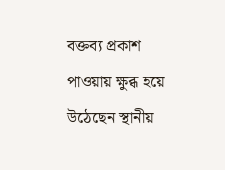বক্তব্য প্রকাশ পাওয়ায় ক্ষুব্ধ হয়ে উঠেছেন স্থানীয়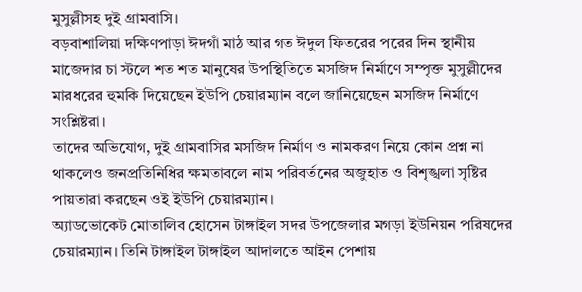মুসুল্লীসহ দুই গ্রামবাসি।
বড়বাশালিয়া দক্ষিণপাড়া ঈদগাঁ মাঠ আর গত ঈদুল ফিতরের পরের দিন স্থানীয় মাজেদার চা স্টলে শত শত মানুষের উপস্থিতিতে মসজিদ নির্মাণে সম্পৃক্ত মুসুল্লীদের মারধরের হুমকি দিয়েছেন ইউপি চেয়ারম্যান বলে জানিয়েছেন মসজিদ নির্মাণে সংশ্লিষ্টরা।
তাদের অভিযোগ, দুই গ্রামবাসির মসজিদ নির্মাণ ও নামকরণ নিয়ে কোন প্রশ্ন না থাকলেও জনপ্রতিনিধির ক্ষমতাবলে নাম পরিবর্তনের অজুহাত ও বিশৃঙ্খলা সৃষ্টির পায়তারা করছেন ওই ইউপি চেয়ারম্যান।
অ্যাডভোকেট মোতালিব হোসেন টাঙ্গাইল সদর উপজেলার মগড়া ইউনিয়ন পরিষদের চেয়ারম্যান। তিনি টাঙ্গাইল টাঙ্গাইল আদালতে আইন পেশায়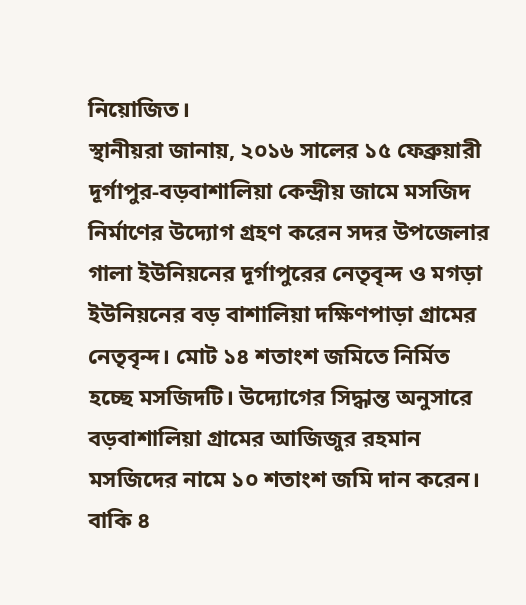নিয়োজিত।
স্থানীয়রা জানায়, ২০১৬ সালের ১৫ ফেব্রুয়ারী দূর্গাপুর-বড়বাশালিয়া কেন্দ্রীয় জামে মসজিদ নির্মাণের উদ্যোগ গ্রহণ করেন সদর উপজেলার গালা ইউনিয়নের দূর্গাপুরের নেতৃবৃন্দ ও মগড়া ইউনিয়নের বড় বাশালিয়া দক্ষিণপাড়া গ্রামের নেতৃবৃন্দ। মোট ১৪ শতাংশ জমিতে নির্মিত হচ্ছে মসজিদটি। উদ্যোগের সিদ্ধান্ত অনুসারে বড়বাশালিয়া গ্রামের আজিজুর রহমান মসজিদের নামে ১০ শতাংশ জমি দান করেন। বাকি ৪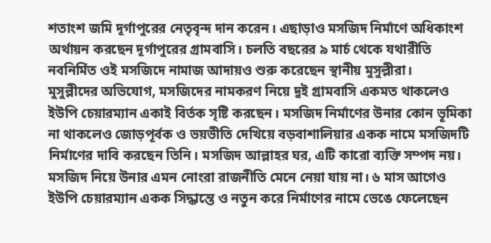শতাংশ জমি দূর্গাপুরের নেতৃবৃন্দ দান করেন। এছাড়াও মসজিদ নির্মাণে অধিকাংশ অর্থায়ন করছেন দূর্গাপুরের গ্রামবাসি। চলতি বছরের ৯ মার্চ থেকে যথারীতি নবনির্মিত ওই মসজিদে নামাজ আদায়ও শুরু করেছেন স্থানীয় মুসুল্লীরা।
মুসুল্লীদের অভিযোগ, মসজিদের নামকরণ নিয়ে দুই গ্রামবাসি একমত থাকলেও ইউপি চেয়ারম্যান একাই বির্তক সৃষ্টি করছেন। মসজিদ নির্মাণের উনার কোন ভূমিকা না থাকলেও জোড়পূর্বক ও ভয়ভীতি দেখিয়ে বড়বাশালিয়ার একক নামে মসজিদটি নির্মাণের দাবি করছেন তিনি। মসজিদ আল্লাহর ঘর, এটি কারো ব্যক্তি সম্পদ নয়। মসজিদ নিয়ে উনার এমন নোংরা রাজনীতি মেনে নেয়া যায় না। ৬ মাস আগেও ইউপি চেয়ারম্যান একক সিদ্ধান্তে ও নতুন করে নির্মাণের নামে ভেঙে ফেলেছেন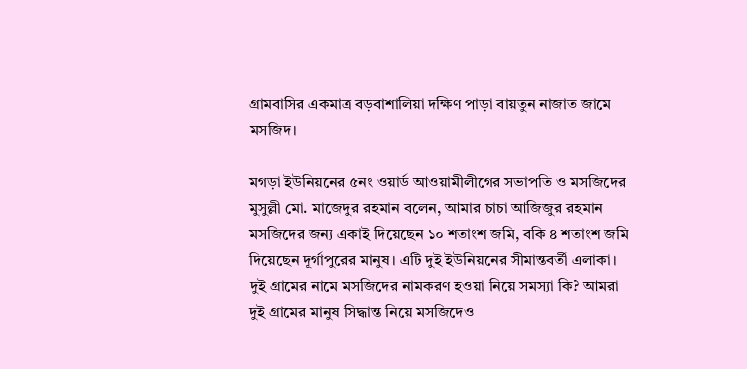গ্রামবাসির একমাত্র বড়বাশালিয়া দক্ষিণ পাড়া বায়তুন নাজাত জামে মসজিদ।

মগড়া ইউনিয়নের ৫নং ওয়ার্ড আওয়ামীলীগের সভাপতি ও মসজিদের মুসুল্লী মো. মাজেদুর রহমান বলেন, আমার চাচা আজিজুর রহমান মসজিদের জন্য একাই দিয়েছেন ১০ শতাংশ জমি, বকি ৪ শতাংশ জমি দিয়েছেন দূর্গাপুরের মানুষ। এটি দুই ইউনিয়নের সীমান্তবর্তী এলাকা। দুই গ্রামের নামে মসজিদের নামকরণ হওয়া নিয়ে সমস্যা কি? আমরা দুই গ্রামের মানুষ সিদ্ধান্ত নিয়ে মসজিদেও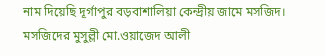নাম দিয়েছি দূর্গাপুর বড়বাশালিয়া কেন্দ্রীয় জামে মসজিদ।
মসজিদের মুসুল্লী মো.ওয়াজেদ আলী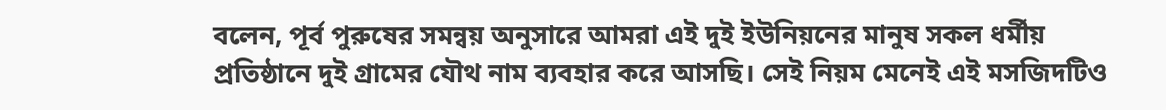বলেন, পূর্ব পুরুষের সমন্বয় অনুসারে আমরা এই দুই ইউনিয়নের মানুষ সকল ধর্মীয় প্রতিষ্ঠানে দুই গ্রামের যৌথ নাম ব্যবহার করে আসছি। সেই নিয়ম মেনেই এই মসজিদটিও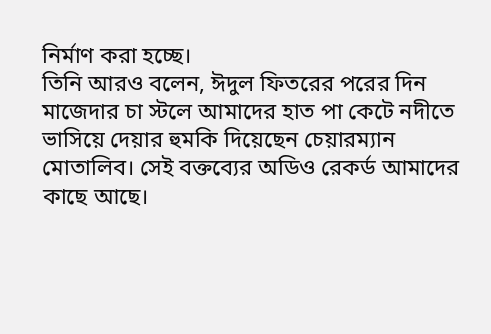নির্মাণ করা হচ্ছে।
তিনি আরও বলেন, ঈদুল ফিতরের পরের দিন মাজেদার চা স্টলে আমাদের হাত পা কেটে নদীতে ভাসিয়ে দেয়ার হুমকি দিয়েছেন চেয়ারম্যান মোতালিব। সেই বক্তব্যের অডিও রেকর্ড আমাদের কাছে আছে।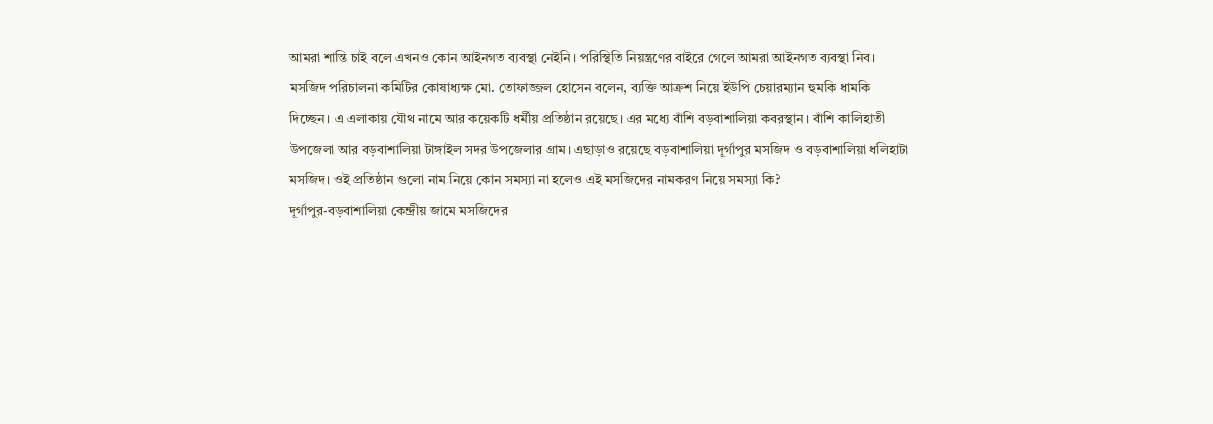আমরা শান্তি চাই বলে এখনও কোন আইনগত ব্যবস্থা নেইনি। পরিস্থিতি নিয়ন্ত্রণের বাইরে গেলে আমরা আইনগত ব্যবস্থা নিব।
মসজিদ পরিচালনা কমিটির কোষাধ্যক্ষ মো. তোফাজ্জল হোসেন বলেন, ব্যক্তি আক্রশ নিয়ে ইউপি চেয়ারম্যান হুমকি ধামকি দিচ্ছেন। এ এলাকায় যৌথ নামে আর কয়েকটি ধর্মীয় প্রতিষ্ঠান রয়েছে। এর মধ্যে বাঁশি বড়বাশালিয়া কবরস্থান। বাঁশি কালিহাতী উপজেলা আর বড়বাশালিয়া টাঙ্গাইল সদর উপজেলার গ্রাম। এছাড়াও রয়েছে বড়বাশালিয়া দূর্গাপুর মসজিদ ও বড়বাশালিয়া ধলিহাটা মসজিদ। ওই প্রতিষ্ঠান গুলো নাম নিয়ে কোন সমস্যা না হলেও এই মসজিদের নামকরণ নিয়ে সমস্যা কি?
দূর্গাপুর-বড়বাশালিয়া কেন্দ্রীয় জামে মসজিদের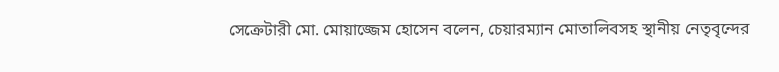সেক্রেটারী মো. মোয়াজ্জেম হোসেন বলেন, চেয়ারম্যান মোতালিবসহ স্থানীয় নেতৃবৃন্দের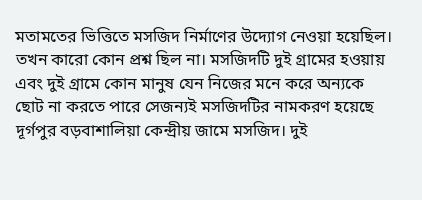মতামতের ভিত্তিতে মসজিদ নির্মাণের উদ্যোগ নেওয়া হয়েছিল। তখন কারো কোন প্রশ্ন ছিল না। মসজিদটি দুই গ্রামের হওয়ায় এবং দুই গ্রামে কোন মানুষ যেন নিজের মনে করে অন্যকে ছোট না করতে পারে সেজন্যই মসজিদটির নামকরণ হয়েছে দূর্গপুর বড়বাশালিয়া কেন্দ্রীয় জামে মসজিদ। দুই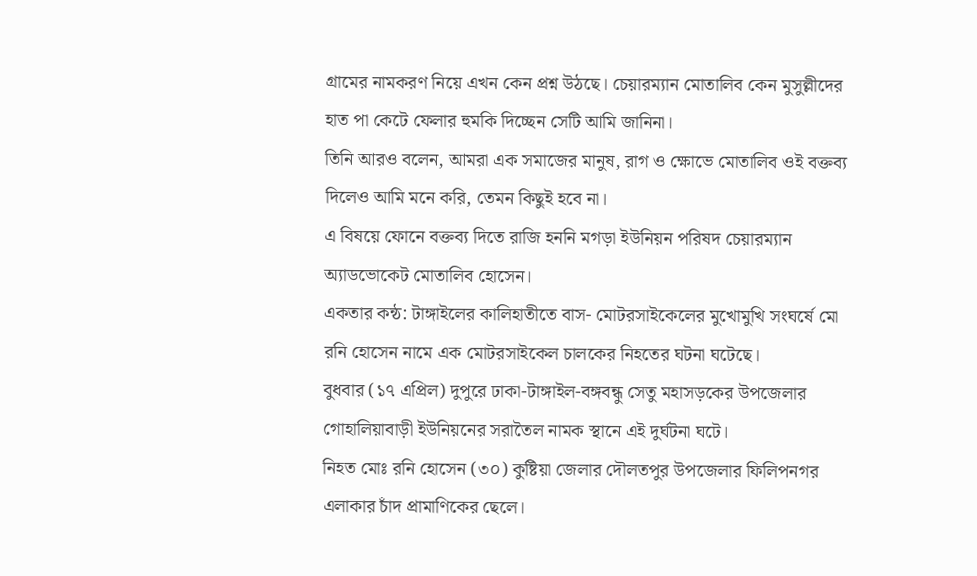গ্রামের নামকরণ নিয়ে এখন কেন প্রশ্ন উঠছে। চেয়ারম্যান মোতালিব কেন মুসুল্লীদের হাত পা কেটে ফেলার হুমকি দিচ্ছেন সেটি আমি জানিনা।
তিনি আরও বলেন, আমরা এক সমাজের মানুষ, রাগ ও ক্ষোভে মোতালিব ওই বক্তব্য দিলেও আমি মনে করি, তেমন কিছুই হবে না।
এ বিষয়ে ফোনে বক্তব্য দিতে রাজি হননি মগড়া ইউনিয়ন পরিষদ চেয়ারম্যান অ্যাডভোকেট মোতালিব হোসেন।
একতার কন্ঠ: টাঙ্গাইলের কালিহাতীতে বাস- মোটরসাইকেলের মুখোমুখি সংঘর্ষে মো রনি হোসেন নামে এক মোটরসাইকেল চালকের নিহতের ঘটনা ঘটেছে।
বুধবার (১৭ এপ্রিল) দুপুরে ঢাকা-টাঙ্গাইল-বঙ্গবন্ধু সেতু মহাসড়কের উপজেলার গোহালিয়াবাড়ী ইউনিয়নের সরাতৈল নামক স্থানে এই দুর্ঘটনা ঘটে।
নিহত মোঃ রনি হোসেন (৩০) কুষ্টিয়া জেলার দৌলতপুর উপজেলার ফিলিপনগর এলাকার চাঁদ প্রামাণিকের ছেলে।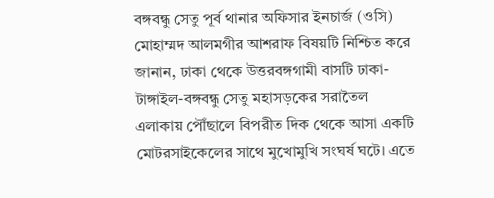বঙ্গবন্ধু সেতু পূর্ব থানার অফিসার ইনচার্জ (ওসি) মোহাম্মদ আলমগীর আশরাফ বিষয়টি নিশ্চিত করে জানান, ঢাকা থেকে উত্তরবঙ্গগামী বাসটি ঢাকা-টাঙ্গাইল-বঙ্গবন্ধু সেতু মহাসড়কের সরাতৈল এলাকায় পৌঁছালে বিপরীত দিক থেকে আসা একটি মোটরসাইকেলের সাথে মুখোমুখি সংঘর্ষ ঘটে। এতে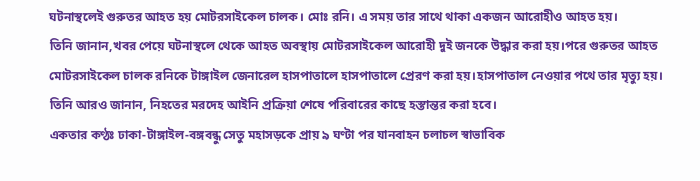ঘটনাস্থলেই গুরুতর আহত হয় মোটরসাইকেল চালক। মোঃ রনি। এ সময় তার সাথে থাকা একজন আরোহীও আহত হয়।
তিনি জানান,খবর পেয়ে ঘটনাস্থলে থেকে আহত অবস্থায় মোটরসাইকেল আরোহী দুই জনকে উদ্ধার করা হয়।পরে গুরুতর আহত মোটরসাইকেল চালক রনিকে টাঙ্গাইল জেনারেল হাসপাতালে হাসপাতালে প্রেরণ করা হয়।হাসপাতাল নেওয়ার পথে তার মৃত্যু হয়।
তিনি আরও জানান, নিহতের মরদেহ আইনি প্রক্রিয়া শেষে পরিবারের কাছে হস্তান্তর করা হবে।
একতার কণ্ঠঃ ঢাকা-টাঙ্গাইল-বঙ্গবন্ধু সেতু মহাসড়কে প্রায় ৯ ঘণ্টা পর যানবাহন চলাচল স্বাভাবিক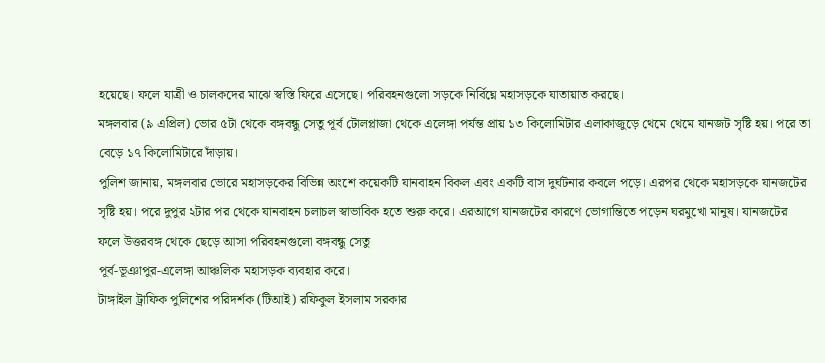হয়েছে। ফলে যাত্রী ও চালকদের মাঝে স্বস্তি ফিরে এসেছে। পরিবহনগুলো সড়কে নির্বিঘ্নে মহাসড়কে যাতায়াত করছে।
মঙ্গলবার (৯ এপ্রিল) ভোর ৫টা থেকে বঙ্গবন্ধু সেতু পূর্ব টোলপ্লাজা থেকে এলেঙ্গা পর্যন্ত প্রায় ১৩ কিলোমিটার এলাকাজুড়ে থেমে থেমে যানজট সৃষ্টি হয়। পরে তা বেড়ে ১৭ কিলোমিটারে দাঁড়ায়।
পুলিশ জানায়, মঙ্গলবার ভোরে মহাসড়কের বিভিন্ন অংশে কয়েকটি যানবাহন বিকল এবং একটি বাস দুর্ঘটনার কবলে পড়ে। এরপর থেকে মহাসড়কে যানজটের সৃষ্টি হয়। পরে দুপুর ২টার পর থেকে যানবাহন চলাচল স্বাভাবিক হতে শুরু করে। এরআগে যানজটের কারণে ভোগান্তিতে পড়েন ঘরমুখো মানুষ। যানজটের ফলে উত্তরবঙ্গ থেকে ছেড়ে আসা পরিবহনগুলো বঙ্গবন্ধু সেতু
পূর্ব-ভূঞাপুর-এলেঙ্গা আঞ্চলিক মহাসড়ক ব্যবহার করে।
টাঙ্গাইল ট্রাফিক পুলিশের পরিদর্শক (টিআই) রফিকুল ইসলাম সরকার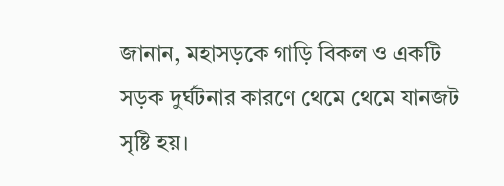জানান, মহাসড়কে গাড়ি বিকল ও একটি সড়ক দুর্ঘটনার কারণে থেমে থেমে যানজট সৃষ্টি হয়।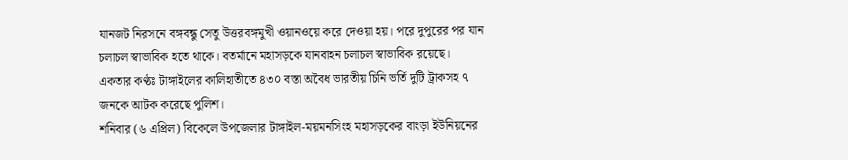যানজট নিরসনে বঙ্গবন্ধু সেতু উত্তরবঙ্গমুখী ওয়ানওয়ে করে দেওয়া হয়। পরে দুপুরের পর যান চলাচল স্বাভাবিক হতে থাকে। বতর্মানে মহাসড়কে যানবাহন চলাচল স্বাভাবিক রয়েছে।
একতার কণ্ঠঃ টাঙ্গাইলের কালিহাতীতে ৪৩০ বস্তা অবৈধ ভারতীয় চিনি ভর্তি দুটি ট্রাকসহ ৭ জনকে আটক করেছে পুলিশ।
শনিবার (৬ এপ্রিল) বিকেলে উপজেলার টাঙ্গাইল-ময়মনসিংহ মহাসড়কের বাংড়া ইউনিয়নের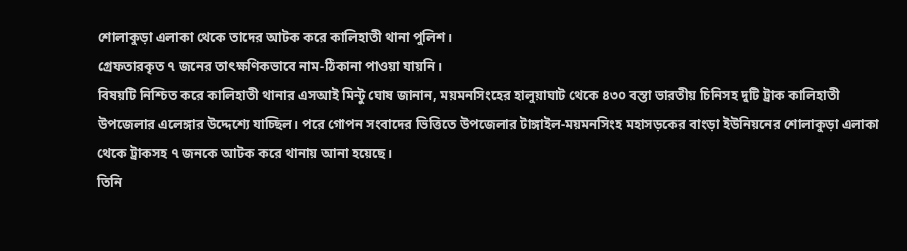শোলাকুড়া এলাকা থেকে তাদের আটক করে কালিহাতী থানা পুলিশ।
গ্রেফতারকৃত ৭ জনের তাৎক্ষণিকভাবে নাম-ঠিকানা পাওয়া যায়নি।
বিষয়টি নিশ্চিত করে কালিহাতী থানার এসআই মিন্টু ঘোষ জানান, ময়মনসিংহের হালুয়াঘাট থেকে ৪৩০ বস্তা ভারতীয় চিনিসহ দুটি ট্রাক কালিহাতী উপজেলার এলেঙ্গার উদ্দেশ্যে যাচ্ছিল। পরে গোপন সংবাদের ভিত্তিতে উপজেলার টাঙ্গাইল-ময়মনসিংহ মহাসড়কের বাংড়া ইউনিয়নের শোলাকুড়া এলাকা থেকে ট্রাকসহ ৭ জনকে আটক করে থানায় আনা হয়েছে।
তিনি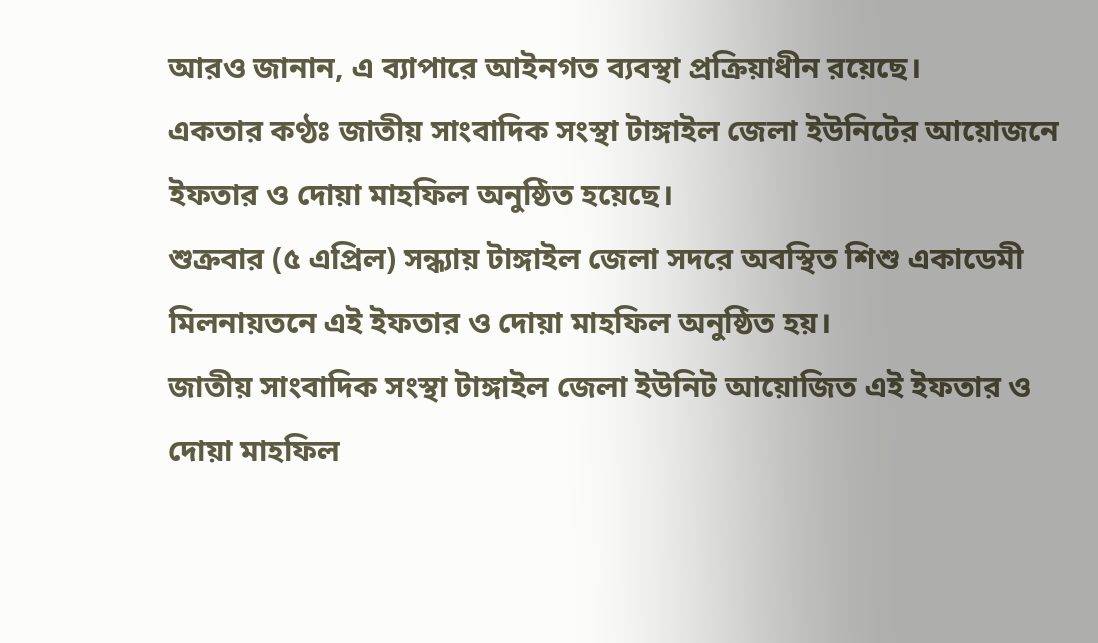আরও জানান, এ ব্যাপারে আইনগত ব্যবস্থা প্রক্রিয়াধীন রয়েছে।
একতার কণ্ঠঃ জাতীয় সাংবাদিক সংস্থা টাঙ্গাইল জেলা ইউনিটের আয়োজনে ইফতার ও দোয়া মাহফিল অনুষ্ঠিত হয়েছে।
শুক্রবার (৫ এপ্রিল) সন্ধ্যায় টাঙ্গাইল জেলা সদরে অবস্থিত শিশু একাডেমী মিলনায়তনে এই ইফতার ও দোয়া মাহফিল অনুষ্ঠিত হয়।
জাতীয় সাংবাদিক সংস্থা টাঙ্গাইল জেলা ইউনিট আয়োজিত এই ইফতার ও দোয়া মাহফিল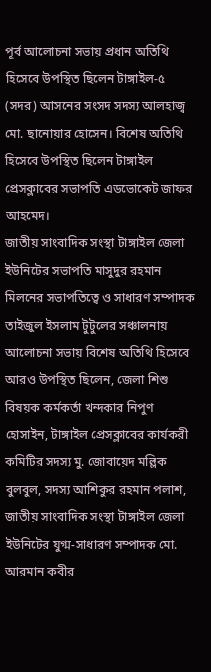পূর্ব আলোচনা সভায় প্রধান অতিথি হিসেবে উপস্থিত ছিলেন টাঙ্গাইল-৫ (সদর) আসনের সংসদ সদস্য আলহাজ্ব মো. ছানোয়ার হোসেন। বিশেষ অতিথি হিসেবে উপস্থিত ছিলেন টাঙ্গাইল প্রেসক্লাবের সভাপতি এডভোকেট জাফর আহমেদ।
জাতীয় সাংবাদিক সংস্থা টাঙ্গাইল জেলা ইউনিটের সভাপতি মাসুদুর রহমান মিলনের সভাপতিত্বে ও সাধারণ সম্পাদক তাইজুল ইসলাম টুটুলের সঞ্চালনায় আলোচনা সভায় বিশেষ অতিথি হিসেবে আরও উপস্থিত ছিলেন, জেলা শিশু বিষয়ক কর্মকর্তা খন্দকার নিপুণ হোসাইন, টাঙ্গাইল প্রেসক্লাবের কার্যকরী কমিটির সদস্য মু. জোবায়েদ মল্লিক বুলবুল, সদস্য আশিকুর রহমান পলাশ, জাতীয় সাংবাদিক সংস্থা টাঙ্গাইল জেলা ইউনিটের যুগ্ম-সাধারণ সম্পাদক মো. আরমান কবীর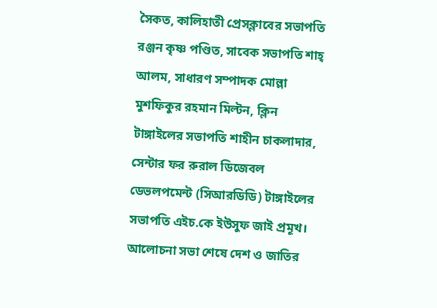সৈকত, কালিহাতী প্রেসক্লাবের সভাপতি রঞ্জন কৃষ্ণ পণ্ডিত, সাবেক সভাপতি শাহ্ আলম, সাধারণ সম্পাদক মোল্লা মুশফিকুর রহমান মিল্টন, ক্লিন টাঙ্গাইলের সভাপতি শাহীন চাকলাদার, সেন্টার ফর রুরাল ডিজেবল ডেভলপমেন্ট (সিআরডিডি) টাঙ্গাইলের সভাপতি এইচ.কে ইউসুফ জাই প্রমূখ।
আলোচনা সভা শেষে দেশ ও জাতির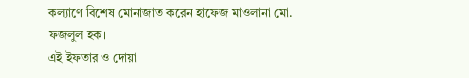কল্যাণে বিশেষ মোনাজাত করেন হাফেজ মাওলানা মো. ফজলুল হক।
এই ইফতার ও দোয়া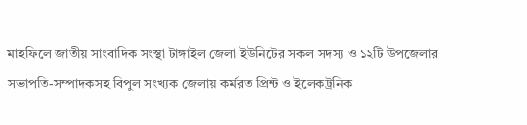মাহফিলে জাতীয় সাংবাদিক সংস্থা টাঙ্গাইল জেলা ইউনিটের সকল সদস্য ও ১২টি উপজেলার সভাপতি-সম্পাদকসহ বিপুল সংখ্যক জেলায় কর্মরত প্রিন্ট ও ইলেকট্রনিক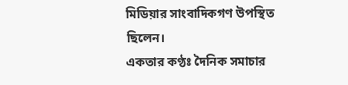মিডিয়ার সাংবাদিকগণ উপস্থিত ছিলেন।
একতার কণ্ঠঃ দৈনিক সমাচার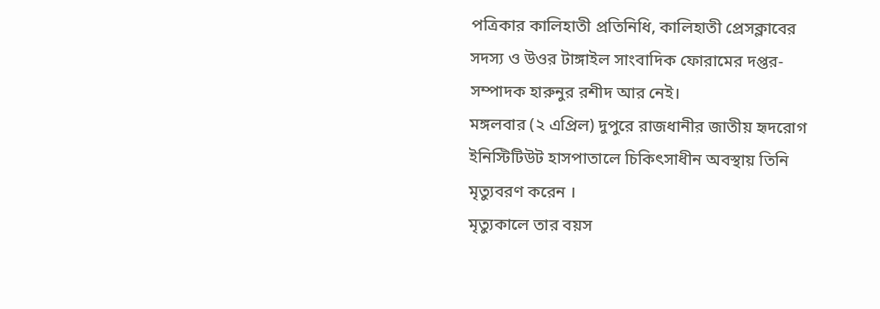পত্রিকার কালিহাতী প্রতিনিধি, কালিহাতী প্রেসক্লাবের সদস্য ও উওর টাঙ্গাইল সাংবাদিক ফোরামের দপ্তর-সম্পাদক হারুনুর রশীদ আর নেই।
মঙ্গলবার (২ এপ্রিল) দুপুরে রাজধানীর জাতীয় হৃদরোগ ইনিস্টিটিউট হাসপাতালে চিকিৎসাধীন অবস্থায় তিনি মৃত্যুবরণ করেন ।
মৃত্যুকালে তার বয়স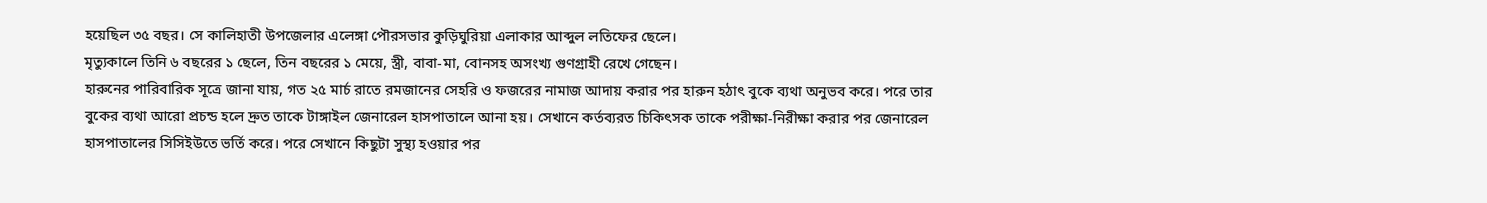হয়েছিল ৩৫ বছর। সে কালিহাতী উপজেলার এলেঙ্গা পৌরসভার কুড়িঘুরিয়া এলাকার আব্দুল লতিফের ছেলে।
মৃত্যুকালে তিনি ৬ বছরের ১ ছেলে, তিন বছরের ১ মেয়ে, স্ত্রী, বাবা-মা, বোনসহ অসংখ্য গুণগ্রাহী রেখে গেছেন।
হারুনের পারিবারিক সূত্রে জানা যায়, গত ২৫ মার্চ রাতে রমজানের সেহরি ও ফজরের নামাজ আদায় করার পর হারুন হঠাৎ বুকে ব্যথা অনুভব করে। পরে তার বুকের ব্যথা আরো প্রচন্ড হলে দ্রুত তাকে টাঙ্গাইল জেনারেল হাসপাতালে আনা হয়। সেখানে কর্তব্যরত চিকিৎসক তাকে পরীক্ষা-নিরীক্ষা করার পর জেনারেল হাসপাতালের সিসিইউতে ভর্তি করে। পরে সেখানে কিছুটা সুস্থ্য হওয়ার পর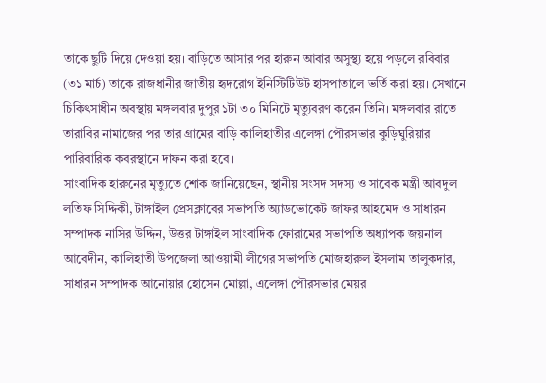তাকে ছুটি দিয়ে দেওয়া হয়। বাড়িতে আসার পর হারুন আবার অসুস্থ্য হয়ে পড়লে রবিবার (৩১ মার্চ) তাকে রাজধানীর জাতীয় হৃদরোগ ইনিস্টিটিউট হাসপাতালে ভর্তি করা হয়। সেখানে চিকিৎসাধীন অবস্থায় মঙ্গলবার দুপুর ১টা ৩০ মিনিটে মৃত্যুবরণ করেন তিনি। মঙ্গলবার রাতে তারাবির নামাজের পর তার গ্রামের বাড়ি কালিহাতীর এলেঙ্গা পৌরসভার কুড়িঘুরিয়ার পারিবারিক কবরস্থানে দাফন করা হবে।
সাংবাদিক হারুনের মৃত্যুতে শোক জানিয়েছেন, স্থানীয় সংসদ সদস্য ও সাবেক মন্ত্রী আবদুল লতিফ সিদ্দিকী, টাঙ্গাইল প্রেসক্লাবের সভাপতি অ্যাডভোকেট জাফর আহমেদ ও সাধারন সম্পাদক নাসির উদ্দিন, উত্তর টাঙ্গাইল সাংবাদিক ফোরামের সভাপতি অধ্যাপক জয়নাল আবেদীন, কালিহাতী উপজেলা আওয়ামী লীগের সভাপতি মোজহারুল ইসলাম তালুকদার, সাধারন সম্পাদক আনোয়ার হোসেন মোল্লা, এলেঙ্গা পৌরসভার মেয়র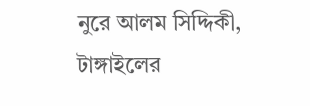নুরে আলম সিদ্দিকী, টাঙ্গাইলের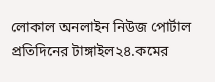লোকাল অনলাইন নিউজ পোর্টাল প্রতিদিনের টাঙ্গাইল২৪.কমের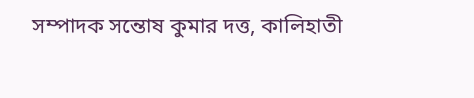সম্পাদক সন্তোষ কুমার দত্ত, কালিহাতী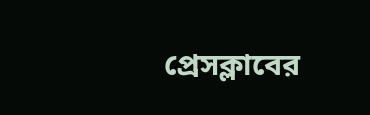প্রেসক্লাবের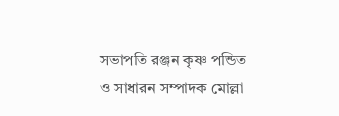সভাপতি রঞ্জন কৃষ্ণ পন্ডিত ও সাধারন সম্পাদক মোল্লা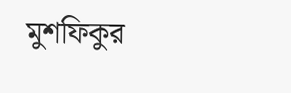মুশফিকুর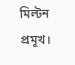মিল্টন প্রমূখ।